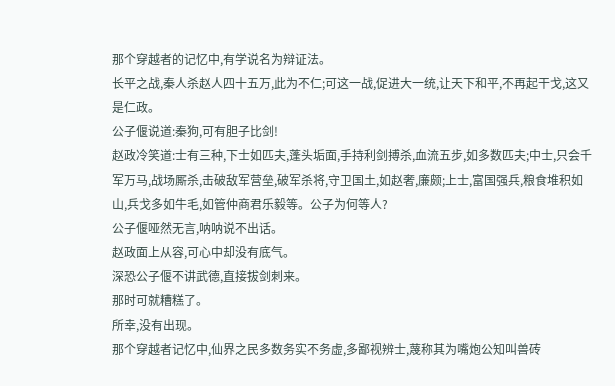那个穿越者的记忆中,有学说名为辩证法。
长平之战,秦人杀赵人四十五万,此为不仁;可这一战,促进大一统,让天下和平,不再起干戈,这又是仁政。
公子偃说道:秦狗,可有胆子比剑!
赵政冷笑道:士有三种,下士如匹夫,蓬头垢面,手持利剑搏杀,血流五步,如多数匹夫;中士,只会千军万马,战场厮杀,击破敌军营垒,破军杀将,守卫国土,如赵奢,廉颇;上士,富国强兵,粮食堆积如山,兵戈多如牛毛,如管仲商君乐毅等。公子为何等人?
公子偃哑然无言,呐呐说不出话。
赵政面上从容,可心中却没有底气。
深恐公子偃不讲武德,直接拔剑刺来。
那时可就糟糕了。
所幸,没有出现。
那个穿越者记忆中,仙界之民多数务实不务虚,多鄙视辨士,蔑称其为嘴炮公知叫兽砖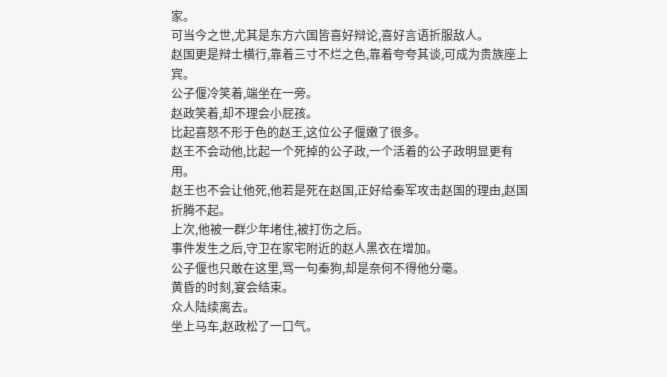家。
可当今之世,尤其是东方六国皆喜好辩论,喜好言语折服敌人。
赵国更是辩士横行,靠着三寸不烂之色,靠着夸夸其谈,可成为贵族座上宾。
公子偃冷笑着,端坐在一旁。
赵政笑着,却不理会小屁孩。
比起喜怒不形于色的赵王,这位公子偃嫩了很多。
赵王不会动他,比起一个死掉的公子政,一个活着的公子政明显更有用。
赵王也不会让他死,他若是死在赵国,正好给秦军攻击赵国的理由,赵国折腾不起。
上次,他被一群少年堵住,被打伤之后。
事件发生之后,守卫在家宅附近的赵人黑衣在增加。
公子偃也只敢在这里,骂一句秦狗,却是奈何不得他分毫。
黄昏的时刻,宴会结束。
众人陆续离去。
坐上马车,赵政松了一口气。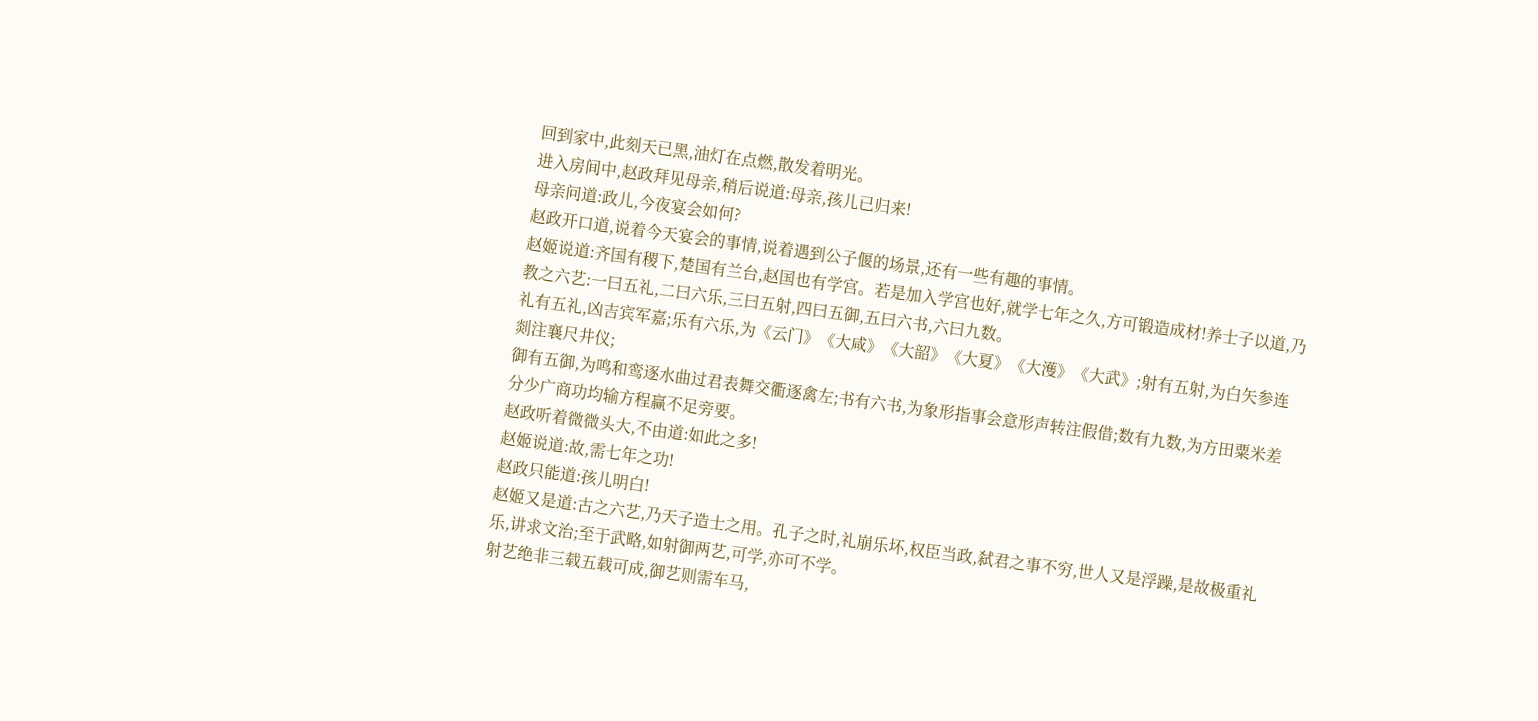回到家中,此刻天已黑,油灯在点燃,散发着明光。
进入房间中,赵政拜见母亲,稍后说道:母亲,孩儿已归来!
母亲问道:政儿,今夜宴会如何?
赵政开口道,说着今天宴会的事情,说着遇到公子偃的场景,还有一些有趣的事情。
赵姬说道:齐国有稷下,楚国有兰台,赵国也有学宫。若是加入学宫也好,就学七年之久,方可锻造成材!养士子以道,乃教之六艺:一曰五礼,二曰六乐,三曰五射,四曰五御,五曰六书,六曰九数。
礼有五礼,凶吉宾军嘉;乐有六乐,为《云门》《大咸》《大韶》《大夏》《大濩》《大武》;射有五射,为白矢参连剡注襄尺井仪;
御有五御,为鸣和鸾逐水曲过君表舞交衢逐禽左;书有六书,为象形指事会意形声转注假借;数有九数,为方田粟米差分少广商功均输方程赢不足旁要。
赵政听着微微头大,不由道:如此之多!
赵姬说道:故,需七年之功!
赵政只能道:孩儿明白!
赵姬又是道:古之六艺,乃天子造士之用。孔子之时,礼崩乐坏,权臣当政,弑君之事不穷,世人又是浮躁,是故极重礼乐,讲求文治;至于武略,如射御两艺,可学,亦可不学。
射艺绝非三载五载可成,御艺则需车马,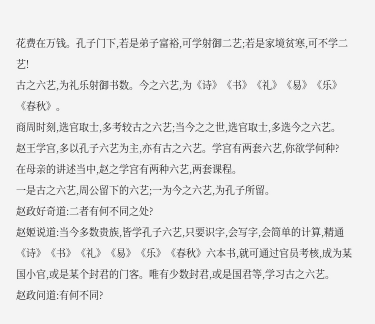花费在万钱。孔子门下,若是弟子富裕,可学射御二艺;若是家境贫寒,可不学二艺!
古之六艺,为礼乐射御书数。今之六艺,为《诗》《书》《礼》《易》《乐》《春秋》。
商周时刻,选官取士,多考较古之六艺;当今之之世,选官取士,多选今之六艺。
赵王学宫,多以孔子六艺为主,亦有古之六艺。学宫有两套六艺,你欲学何种?
在母亲的讲述当中,赵之学宫有两种六艺,两套课程。
一是古之六艺,周公留下的六艺;一为今之六艺,为孔子所留。
赵政好奇道:二者有何不同之处?
赵姬说道:当今多数贵族,皆学孔子六艺,只要识字,会写字,会简单的计算,精通《诗》《书》《礼》《易》《乐》《春秋》六本书,就可通过官员考核,成为某国小官,或是某个封君的门客。唯有少数封君,或是国君等,学习古之六艺。
赵政问道:有何不同?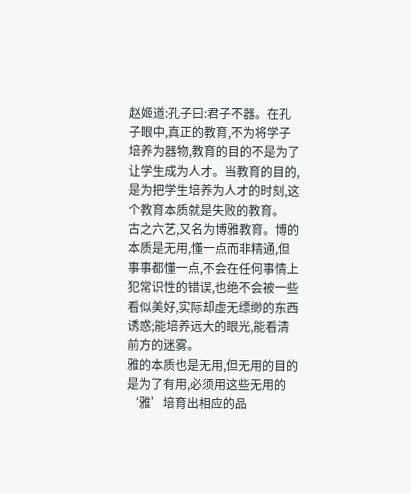赵姬道:孔子曰:君子不器。在孔子眼中,真正的教育,不为将学子培养为器物,教育的目的不是为了让学生成为人才。当教育的目的,是为把学生培养为人才的时刻,这个教育本质就是失败的教育。
古之六艺,又名为博雅教育。博的本质是无用,懂一点而非精通,但事事都懂一点,不会在任何事情上犯常识性的错误,也绝不会被一些看似美好,实际却虚无缥缈的东西诱惑;能培养远大的眼光,能看清前方的迷雾。
雅的本质也是无用,但无用的目的是为了有用,必须用这些无用的‘雅’培育出相应的品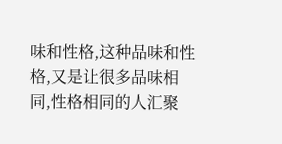味和性格,这种品味和性格,又是让很多品味相同,性格相同的人汇聚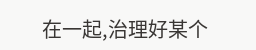在一起,治理好某个